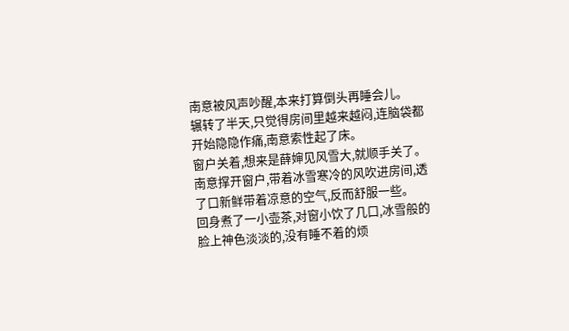南意被风声吵醒,本来打算倒头再睡会儿。
辗转了半天,只觉得房间里越来越闷,连脑袋都开始隐隐作痛,南意索性起了床。
窗户关着,想来是薛婶见风雪大,就顺手关了。
南意撑开窗户,带着冰雪寒冷的风吹进房间,透了口新鲜带着凉意的空气,反而舒服一些。
回身煮了一小壶茶,对窗小饮了几口,冰雪般的脸上神色淡淡的,没有睡不着的烦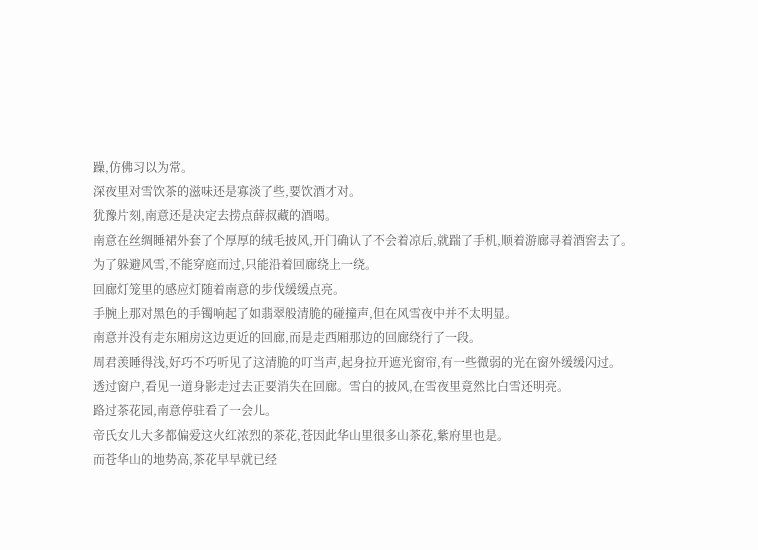躁,仿佛习以为常。
深夜里对雪饮茶的滋味还是寡淡了些,要饮酒才对。
犹豫片刻,南意还是决定去捞点薛叔藏的酒喝。
南意在丝绸睡裙外套了个厚厚的绒毛披风,开门确认了不会着凉后,就踹了手机,顺着游廊寻着酒窖去了。
为了躲避风雪,不能穿庭而过,只能沿着回廊绕上一绕。
回廊灯笼里的感应灯随着南意的步伐缓缓点亮。
手腕上那对黑色的手镯响起了如翡翠般清脆的碰撞声,但在风雪夜中并不太明显。
南意并没有走东厢房这边更近的回廊,而是走西厢那边的回廊绕行了一段。
周君羡睡得浅,好巧不巧听见了这清脆的叮当声,起身拉开遮光窗帘,有一些微弱的光在窗外缓缓闪过。
透过窗户,看见一道身影走过去正要消失在回廊。雪白的披风,在雪夜里竟然比白雪还明亮。
路过茶花园,南意停驻看了一会儿。
帝氏女儿大多都偏爱这火红浓烈的茶花,苍因此华山里很多山茶花,紫府里也是。
而苍华山的地势高,茶花早早就已经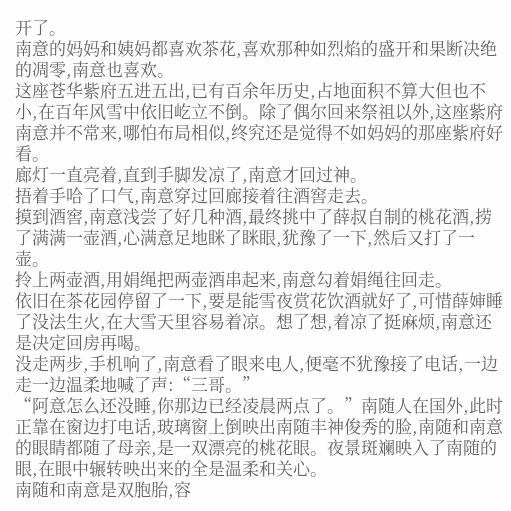开了。
南意的妈妈和姨妈都喜欢茶花,喜欢那种如烈焰的盛开和果断决绝的凋零,南意也喜欢。
这座苍华紫府五进五出,已有百余年历史,占地面积不算大但也不小,在百年风雪中依旧屹立不倒。除了偶尔回来祭祖以外,这座紫府南意并不常来,哪怕布局相似,终究还是觉得不如妈妈的那座紫府好看。
廊灯一直亮着,直到手脚发凉了,南意才回过神。
捂着手哈了口气,南意穿过回廊接着往酒窖走去。
摸到酒窖,南意浅尝了好几种酒,最终挑中了薛叔自制的桃花酒,捞了满满一壶酒,心满意足地眯了眯眼,犹豫了一下,然后又打了一壶。
拎上两壶酒,用娟绳把两壶酒串起来,南意勾着娟绳往回走。
依旧在茶花园停留了一下,要是能雪夜赏花饮酒就好了,可惜薛婶睡了没法生火,在大雪天里容易着凉。想了想,着凉了挺麻烦,南意还是决定回房再喝。
没走两步,手机响了,南意看了眼来电人,便毫不犹豫接了电话,一边走一边温柔地喊了声:“三哥。”
“阿意怎么还没睡,你那边已经凌晨两点了。”南随人在国外,此时正靠在窗边打电话,玻璃窗上倒映出南随丰神俊秀的脸,南随和南意的眼睛都随了母亲,是一双漂亮的桃花眼。夜景斑斓映入了南随的眼,在眼中辗转映出来的全是温柔和关心。
南随和南意是双胞胎,容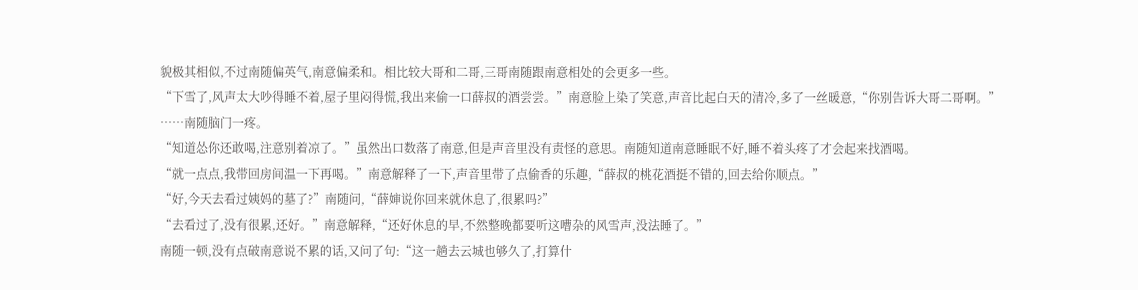貌极其相似,不过南随偏英气,南意偏柔和。相比较大哥和二哥,三哥南随跟南意相处的会更多一些。
“下雪了,风声太大吵得睡不着,屋子里闷得慌,我出来偷一口薛叔的酒尝尝。”南意脸上染了笑意,声音比起白天的清冷,多了一丝暖意,“你别告诉大哥二哥啊。”
……南随脑门一疼。
“知道怂你还敢喝,注意别着凉了。”虽然出口数落了南意,但是声音里没有责怪的意思。南随知道南意睡眠不好,睡不着头疼了才会起来找酒喝。
“就一点点,我带回房间温一下再喝。”南意解释了一下,声音里带了点偷香的乐趣,“薛叔的桃花酒挺不错的,回去给你顺点。”
“好,今天去看过姨妈的墓了?”南随问,“薛婶说你回来就休息了,很累吗?”
“去看过了,没有很累,还好。”南意解释,“还好休息的早,不然整晚都要听这嘈杂的风雪声,没法睡了。”
南随一顿,没有点破南意说不累的话,又问了句:“这一趟去云城也够久了,打算什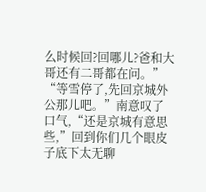么时候回?回哪儿?爸和大哥还有二哥都在问。”
“等雪停了,先回京城外公那儿吧。”南意叹了口气,“还是京城有意思些,”回到你们几个眼皮子底下太无聊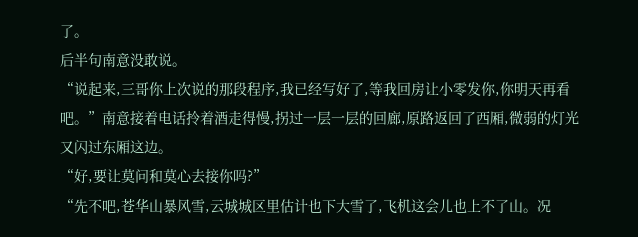了。
后半句南意没敢说。
“说起来,三哥你上次说的那段程序,我已经写好了,等我回房让小零发你,你明天再看吧。”南意接着电话拎着酒走得慢,拐过一层一层的回廊,原路返回了西厢,微弱的灯光又闪过东厢这边。
“好,要让莫问和莫心去接你吗?”
“先不吧,苍华山暴风雪,云城城区里估计也下大雪了,飞机这会儿也上不了山。况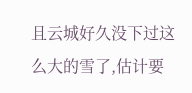且云城好久没下过这么大的雪了,估计要